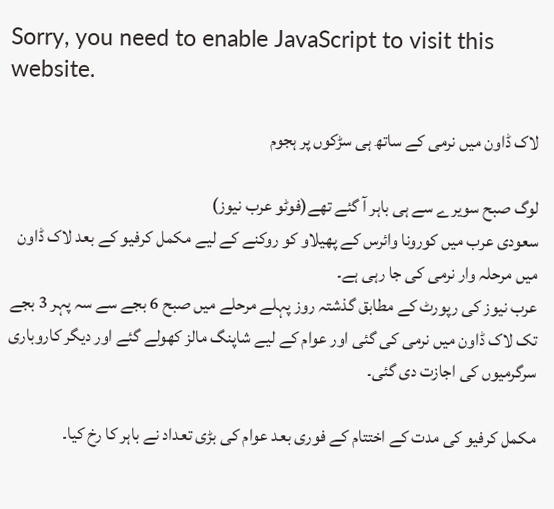Sorry, you need to enable JavaScript to visit this website.

لاک ڈاون میں نرمی کے ساتھ ہی سڑکوں پر ہجوم

لوگ صبح سویرے سے ہی باہر آ گئے تھے(فوٹو عرب نیوز)
سعودی عرب میں کورونا وائرس کے پھیلاو کو روکنے کے لیے مکمل کرفیو کے بعد لاک ڈاون میں مرحلہ وار نرمی کی جا رہی ہے۔
عرب نیوز کی رپورٹ کے مطابق گذشتہ روز پہلے مرحلے میں صبح 6 بجے سے سہ پہر 3 بجے تک لاک ڈاون میں نرمی کی گئی اور عوام کے لیے شاپنگ مالز کھولے گئے اور دیگر کاروباری سرگرمیوں کی اجازت دی گئی۔

مکمل کرفیو کی مدت کے اختتام کے فوری بعد عوام کی بڑی تعداد نے باہر کا رخ کیا۔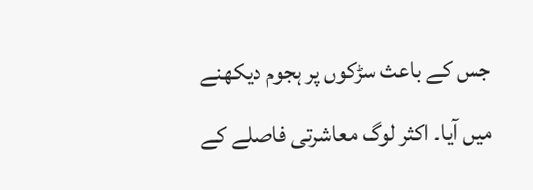جس کے باعث سڑکوں پر ہجوم دیکھنے میں آیا۔ اکثر لوگ معاشرتی فاصلے کے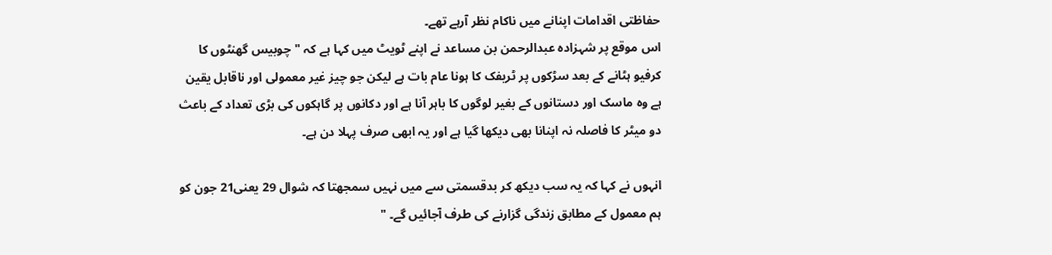حفاظتی اقدامات اپنانے میں ناکام نظر آرہے تھے۔
اس موقع پر شہزادہ عبدالرحمن بن مساعد نے اپنے ٹویٹ میں کہا ہے کہ "چوبیس گھنٹوں کا کرفیو ہٹانے کے بعد سڑکوں پر ٹریفک کا ہونا عام بات ہے لیکن جو چیز غیر معمولی اور ناقابل یقین ہے وہ ماسک اور دستانوں کے بغیر لوگوں کا باہر آنا ہے اور دکانوں پر گاہکوں کی بڑی تعداد کے باعث دو میٹر کا فاصلہ نہ اپنانا بھی دیکھا گیا ہے اور یہ ابھی صرف پہلا دن ہے۔

انہوں نے کہا کہ یہ سب دیکھ کر بدقسمتی سے میں نہیں سمجھتا کہ شوال 29 یعنی21 جون کو ہم معمول کے مطابق زندگی گزارنے کی طرف آجائیں گے۔ "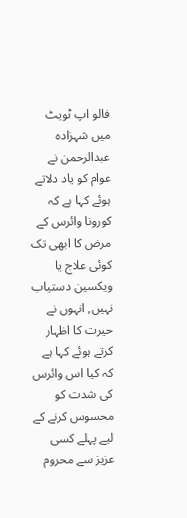فالو اپ ٹویٹ میں شہزادہ عبدالرحمن نے عوام کو یاد دلاتے ہوئے کہا ہے کہ کورونا وائرس کے  مرض کا ابھی تک کوئی علاج یا ویکسین دستیاب نہیں, انہوں نے حیرت کا اظہار کرتے ہوئے کہا ہے کہ کیا اس وائرس کی شدت کو محسوس کرنے کے لیے پہلے کسی عزیز سے محروم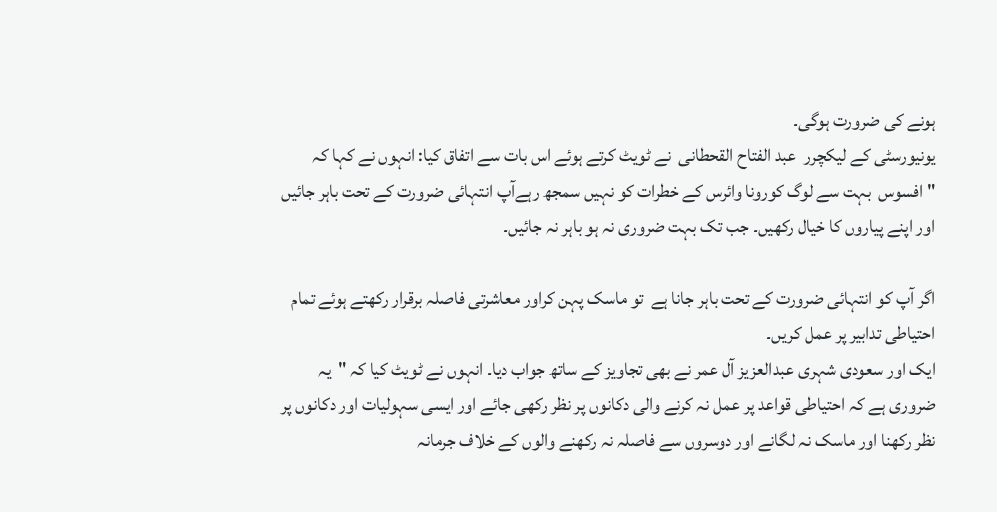ہونے کی ضرورت ہوگی۔
یونیورسٹی کے لیکچرر  عبد الفتاح القحطانی  نے ٹویٹ کرتے ہوئے اس بات سے اتفاق کیا: انہوں نے کہا کہ "افسوس  بہت سے لوگ کورونا وائرس کے خطرات کو نہیں سمجھ رہےآپ انتہائی ضرورت کے تحت باہر جائیں اور اپنے پیاروں کا خیال رکھیں۔ جب تک بہت ضروری نہ ہو باہر نہ جائیں۔

اگر آپ کو انتہائی ضرورت کے تحت باہر جانا ہے  تو ماسک پہن کراور معاشرتی فاصلہ برقرار رکھتے ہوئے تمام احتیاطی تدابیر پر عمل کریں۔
ایک اور سعودی شہری عبدالعزیز آل عمر نے بھی تجاویز کے ساتھ جواب دیا۔ انہوں نے ٹویٹ کیا کہ "یہ ضروری ہے کہ احتیاطی قواعد پر عمل نہ کرنے والی دکانوں پر نظر رکھی جائے اور ایسی سہولیات اور دکانوں پر نظر رکھنا اور ماسک نہ لگانے اور دوسروں سے فاصلہ نہ رکھنے والوں کے خلاف جرمانہ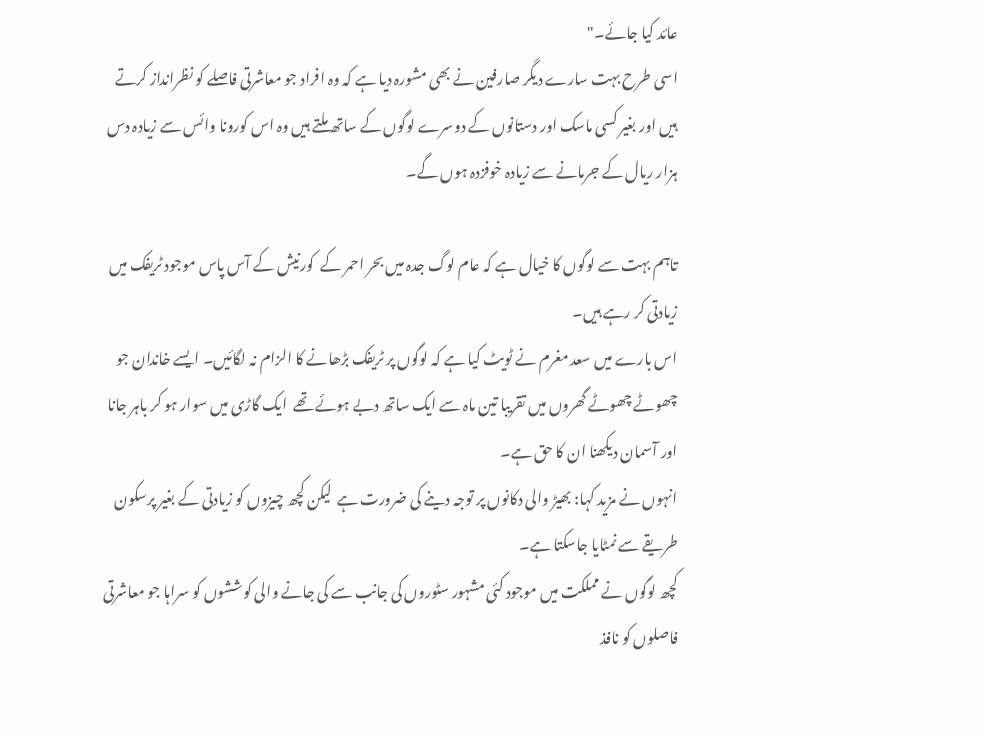عائد کیا جائے۔"
اسی طرح بہت سارے دیگر صارفین نے بھی مشورہ دیا ہے کہ وہ افراد جو معاشرتی فاصلے کو نظرانداز کرتے ہیں اور بغیر کسی ماسک اور دستانوں کے دوسرے لوگوں کے ساتھ ملتے ہیں وہ اس کورونا وائس سے زیادہ دس ہزار ریال کے جرمانے سے زیادہ خوفزدہ ہوں گے۔

تاہم بہت سے لوگوں کا خیال ہے کہ عام لوگ جدہ میں بحر احمر کے  کورنیش کے آس پاس موجود ٹریفک میں زیادتی کر رہے ہیں۔
اس بارے میں سعد مغرم نے ٹویٹ کیا ہے کہ لوگوں پر ٹریفک بڑھانے کا الزام نہ لگائیں۔ ایسے خاندان جو چھوٹے چھوٹے گھروں میں تقریبا تین ماہ سے ایک ساتھ دبے ہوئے تھے  ایک گاڑی میں سوار ہو کر باہر جانا اور آسمان دیکھنا ان کا حق ہے۔
انہوں نے مزید کہا: بھیڑ والی دکانوں پر توجہ دینے کی ضرورت ہے  لیکن کچھ چیزوں کو زیادتی کے بغیر پرسکون طریقے سے نمٹایا جاسکتا ہے۔
کچھ لوگوں نے مملکت میں موجود کئی مشہور سٹوروں کی جانب سے کی جانے والی کوششوں کو سراہا جو معاشرتی فاصلوں کو نافذ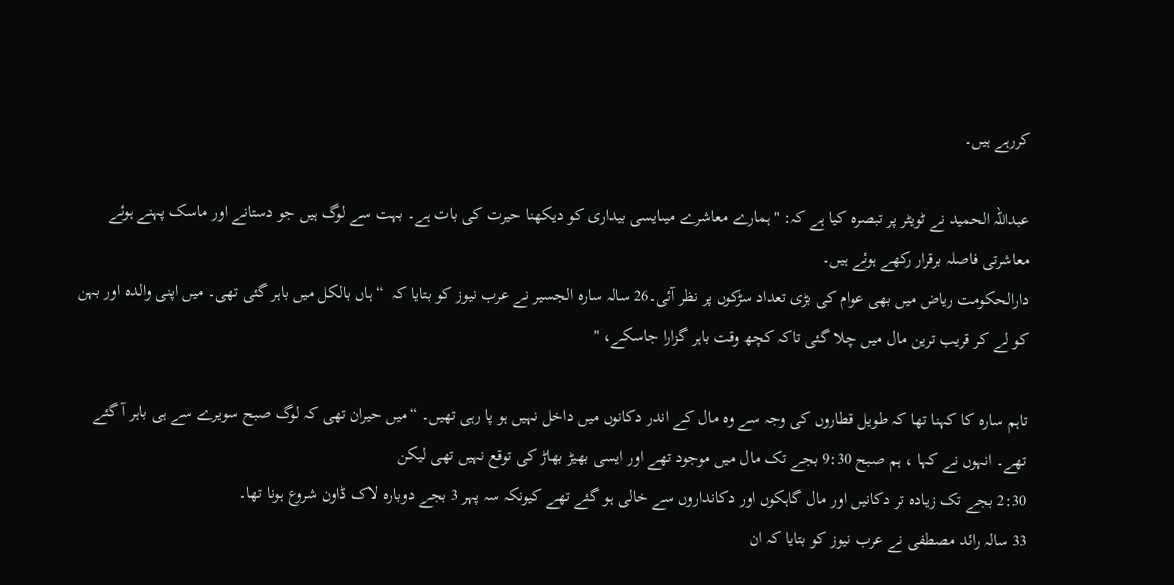کررہے ہیں۔

عبداللہ الحمید نے ٹویٹر پر تبصرہ کیا ہے کہ: "ہمارے معاشرے میںایسی بیداری کو دیکھنا حیرت کی بات ہے۔ بہت سے لوگ ہیں جو دستانے اور ماسک پہنے ہوئے معاشرتی فاصلہ برقرار رکھے ہوئے ہیں۔
دارالحکومت ریاض میں بھی عوام کی بڑی تعداد سڑکوں پر نظر آئی۔26 سالہ سارہ الجسیر نے عرب نیوز کو بتایا کہ  “ ہاں بالکل میں باہر گئی تھی۔ میں اپنی والدہ اور بہن کو لے کر قریب ترین مال میں چلا گئی تاکہ کچھ وقت باہر گزارا جاسکے، "

تاہم سارہ کا کہنا تھا کہ طویل قطاروں کی وجہ سے وہ مال کے اندر دکانوں میں داخل نہیں ہو پا رہی تھیں۔ “میں حیران تھی کہ لوگ صبح سویرے سے ہی باہر آ گئے تھے۔ انہوں نے کہا ، ہم صبح 9:30 بجے تک مال میں موجود تھے اور ایسی بھیڑ بھاڑ کی توقع نہیں تھی لیکن
2:30 بجے تک زیادہ تر دکانیں اور مال گاہکوں اور دکانداروں سے خالی ہو گئے تھے کیونکہ سہ پہر 3 بجے دوبارہ لاک ڈاون شروع ہونا تھا۔
33 سالہ رائد مصطفی نے عرب نیوز کو بتایا کہ ان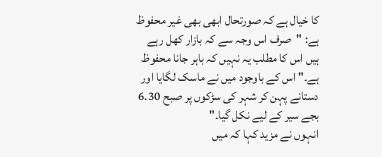کا خیال ہے کہ صورتحال ابھی بھی غیر محفوظ ہے: "صرف اس وجہ سے کہ بازار کھل رہے ہیں اس کا مطلب یہ نہیں کہ باہر جانا محفوظ ہے۔" اس کے باوجود میں نے ماسک لگایا اور دستانے پہن کر شہر کی سڑکوں پر صبح 6.30 بجے سیر کے لیے نکل گیا۔"
انہوں نے مزید کہا کہ میں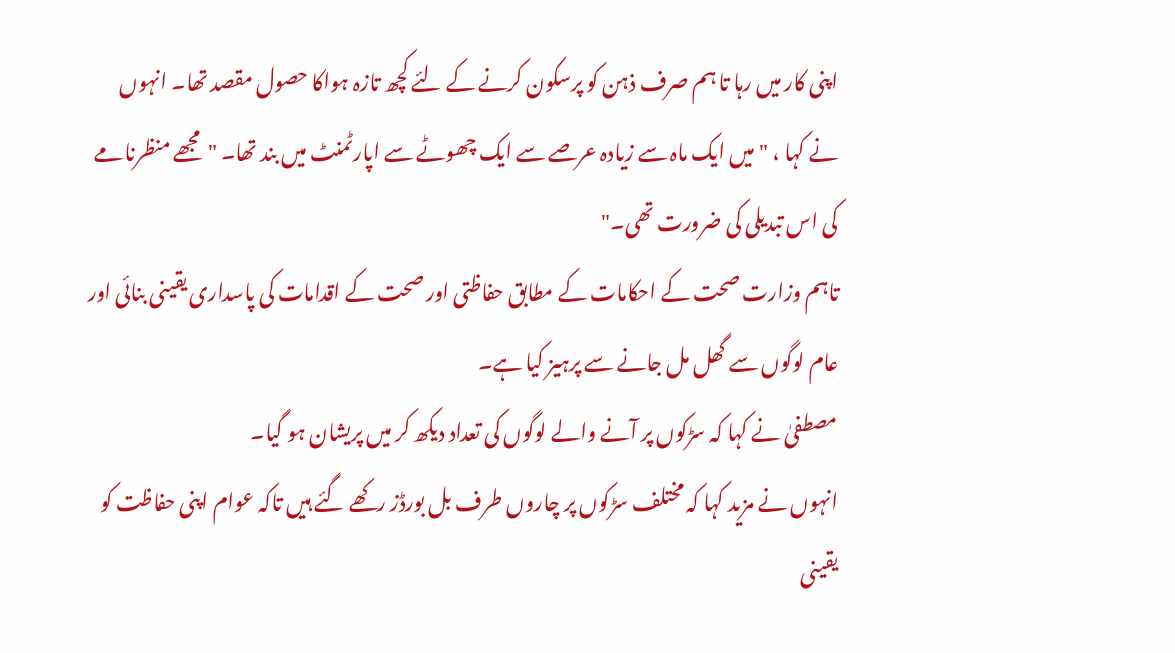اپنی کار میں رہا تا ہم صرف ذہن کو پرسکون کرنے کے لئے کچھ تازہ ہواکا حصول مقصد تھا۔ انہوں نے کہا ، "میں ایک ماہ سے زیادہ عرصے سے ایک چھوٹے سے اپارٹمنٹ میں بند تھا۔ "مجھے منظرنامے کی اس تبدیلی کی ضرورت تھی۔"
تاہم وزارت صحت کے احکامات کے مطابق حفاظتی اور صحت کے اقدامات کی پاسداری یقینی بنائی اور عام لوگوں سے گھل مل جانے سے پرہیز کیا ہے۔
مصطفیٰ نے کہا کہ سڑکوں پر آنے والے لوگوں کی تعداد دیکھ کر میں پریشان ہو گیا۔
انہوں نے مزید کہا کہ مختلف سڑکوں پر چاروں طرف بل بورڈز رکھے گئے ہیں تاکہ عوام اپنی حفاظت کو یقینی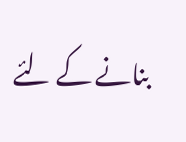بنانے کے لئے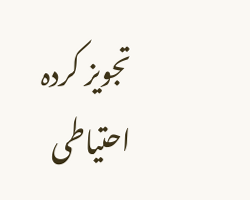تجویز کردہ احتیاطی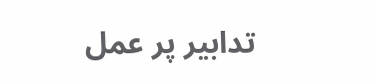تدابیر پر عمل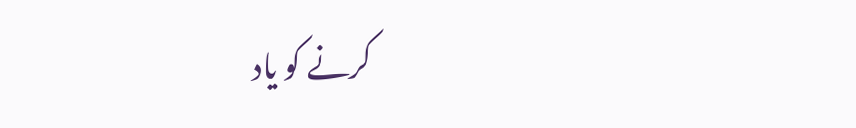کرنے کو یاد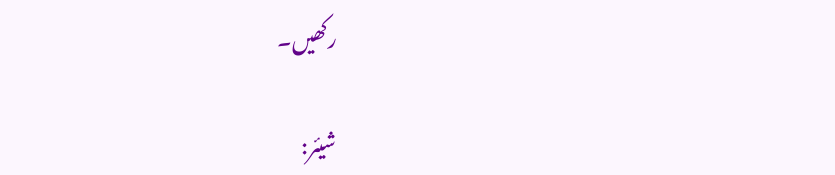رکھیں۔

شیئر: